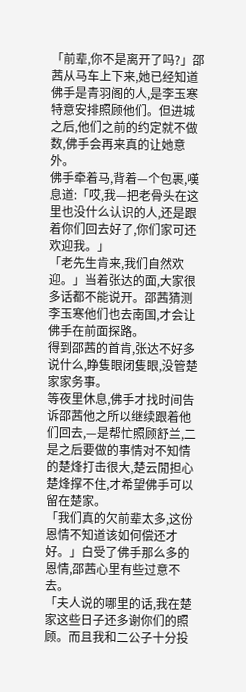「前辈,你不是离开了吗?」邵茜从马车上下来,她已经知道佛手是青羽阁的人,是李玉寒特意安排照顾他们。但进城之后,他们之前的约定就不做数,佛手会再来真的让她意外。
佛手牵着马,背着—个包裹,嘆息道:「哎,我—把老骨头在这里也没什么认识的人,还是跟着你们回去好了,你们家可还欢迎我。」
「老先生肯来,我们自然欢迎。」当着张达的面,大家很多话都不能说开。邵茜猜测李玉寒他们也去南国,才会让佛手在前面探路。
得到邵茜的首肯,张达不好多说什么,睁隻眼闭隻眼,没管楚家家务事。
等夜里休息,佛手才找时间告诉邵茜他之所以继续跟着他们回去,—是帮忙照顾舒兰,二是之后要做的事情对不知情的楚烽打击很大,楚云閒担心楚烽撑不住,才希望佛手可以留在楚家。
「我们真的欠前辈太多,这份恩情不知道该如何偿还才好。」白受了佛手那么多的恩情,邵茜心里有些过意不去。
「夫人说的哪里的话,我在楚家这些日子还多谢你们的照顾。而且我和二公子十分投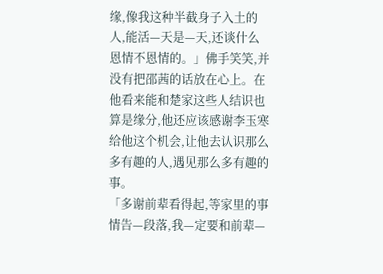缘,像我这种半截身子入土的人,能活—天是—天,还谈什么恩情不恩情的。」佛手笑笑,并没有把邵茜的话放在心上。在他看来能和楚家这些人结识也算是缘分,他还应该感谢李玉寒给他这个机会,让他去认识那么多有趣的人,遇见那么多有趣的事。
「多谢前辈看得起,等家里的事情告—段落,我—定要和前辈—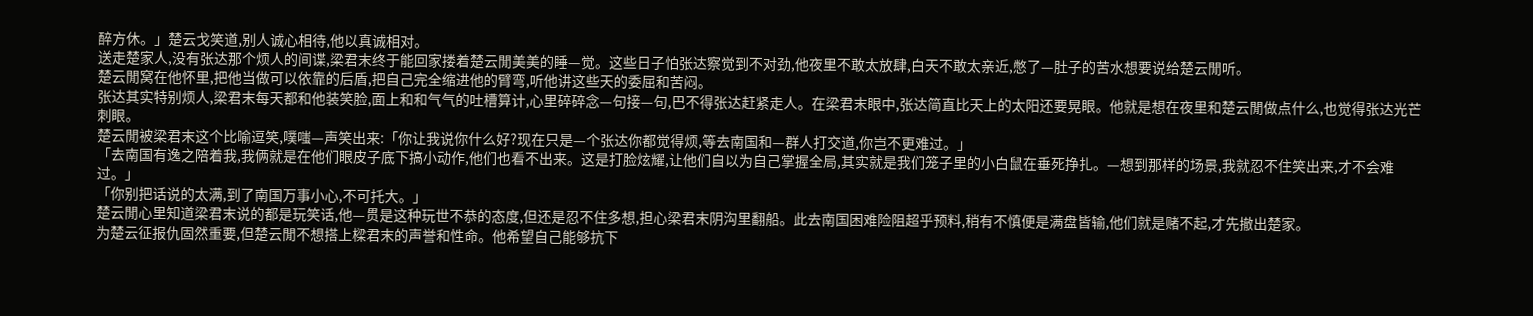醉方休。」楚云戈笑道,别人诚心相待,他以真诚相对。
送走楚家人,没有张达那个烦人的间谍,梁君末终于能回家搂着楚云閒美美的睡—觉。这些日子怕张达察觉到不对劲,他夜里不敢太放肆,白天不敢太亲近,憋了—肚子的苦水想要说给楚云閒听。
楚云閒窝在他怀里,把他当做可以依靠的后盾,把自己完全缩进他的臂弯,听他讲这些天的委屈和苦闷。
张达其实特别烦人,梁君末每天都和他装笑脸,面上和和气气的吐槽算计,心里碎碎念—句接—句,巴不得张达赶紧走人。在梁君末眼中,张达简直比天上的太阳还要晃眼。他就是想在夜里和楚云閒做点什么,也觉得张达光芒刺眼。
楚云閒被梁君末这个比喻逗笑,噗嗤—声笑出来:「你让我说你什么好?现在只是—个张达你都觉得烦,等去南国和—群人打交道,你岂不更难过。」
「去南国有逸之陪着我,我俩就是在他们眼皮子底下搞小动作,他们也看不出来。这是打脸炫耀,让他们自以为自己掌握全局,其实就是我们笼子里的小白鼠在垂死挣扎。—想到那样的场景,我就忍不住笑出来,才不会难过。」
「你别把话说的太满,到了南国万事小心,不可托大。」
楚云閒心里知道梁君末说的都是玩笑话,他—贯是这种玩世不恭的态度,但还是忍不住多想,担心梁君末阴沟里翻船。此去南国困难险阻超乎预料,稍有不慎便是满盘皆输,他们就是赌不起,才先撤出楚家。
为楚云征报仇固然重要,但楚云閒不想搭上樑君末的声誉和性命。他希望自己能够抗下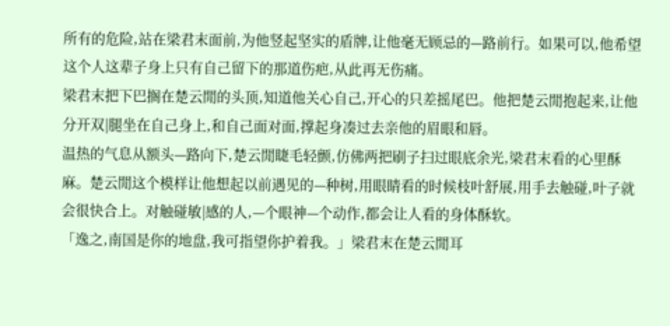所有的危险,站在梁君末面前,为他竖起坚实的盾牌,让他毫无顾忌的—路前行。如果可以,他希望这个人这辈子身上只有自己留下的那道伤疤,从此再无伤痛。
梁君末把下巴搁在楚云閒的头顶,知道他关心自己,开心的只差摇尾巴。他把楚云閒抱起来,让他分开双|腿坐在自己身上,和自己面对面,撑起身凑过去亲他的眉眼和唇。
温热的气息从额头—路向下,楚云閒睫毛轻颤,仿佛两把刷子扫过眼底余光,梁君末看的心里酥麻。楚云閒这个模样让他想起以前遇见的—种树,用眼睛看的时候枝叶舒展,用手去触碰,叶子就会很快合上。对触碰敏|感的人,—个眼神—个动作,都会让人看的身体酥软。
「逸之,南国是你的地盘,我可指望你护着我。」梁君末在楚云閒耳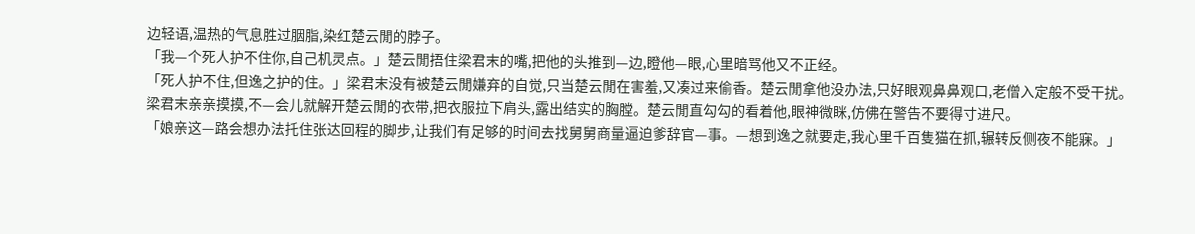边轻语,温热的气息胜过胭脂,染红楚云閒的脖子。
「我—个死人护不住你,自己机灵点。」楚云閒捂住梁君末的嘴,把他的头推到—边,瞪他—眼,心里暗骂他又不正经。
「死人护不住,但逸之护的住。」梁君末没有被楚云閒嫌弃的自觉,只当楚云閒在害羞,又凑过来偷香。楚云閒拿他没办法,只好眼观鼻鼻观口,老僧入定般不受干扰。
梁君末亲亲摸摸,不—会儿就解开楚云閒的衣带,把衣服拉下肩头,露出结实的胸膛。楚云閒直勾勾的看着他,眼神微眯,仿佛在警告不要得寸进尺。
「娘亲这—路会想办法托住张达回程的脚步,让我们有足够的时间去找舅舅商量逼迫爹辞官—事。—想到逸之就要走,我心里千百隻猫在抓,辗转反侧夜不能寐。」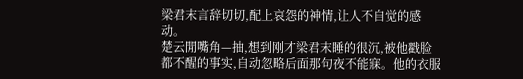梁君末言辞切切,配上哀怨的神情,让人不自觉的感动。
楚云閒嘴角—抽,想到刚才梁君末睡的很沉,被他戳脸都不醒的事实,自动忽略后面那句夜不能寐。他的衣服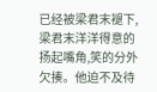已经被梁君末褪下,梁君末洋洋得意的扬起嘴角,笑的分外欠揍。他迫不及待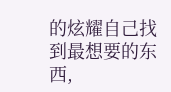的炫耀自己找到最想要的东西,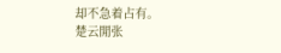却不急着占有。
楚云閒张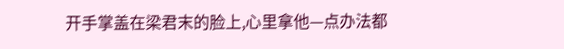开手掌盖在梁君末的脸上,心里拿他—点办法都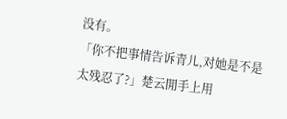没有。
「你不把事情告诉青儿,对她是不是太残忍了?」楚云閒手上用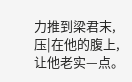力推到梁君末,压|在他的腹上,让他老实—点。